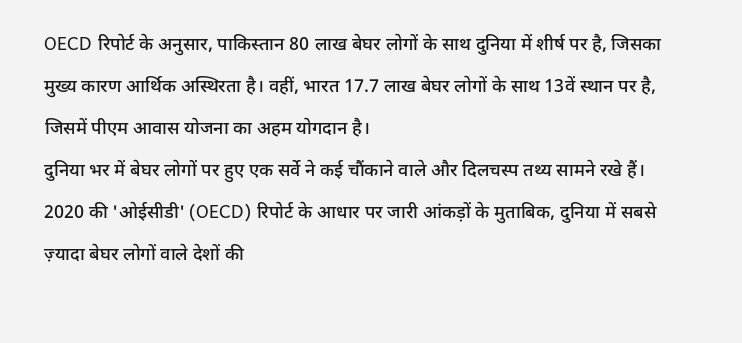OECD रिपोर्ट के अनुसार, पाकिस्तान 80 लाख बेघर लोगों के साथ दुनिया में शीर्ष पर है, जिसका मुख्य कारण आर्थिक अस्थिरता है। वहीं, भारत 17.7 लाख बेघर लोगों के साथ 13वें स्थान पर है, जिसमें पीएम आवास योजना का अहम योगदान है।
दुनिया भर में बेघर लोगों पर हुए एक सर्वे ने कई चौंकाने वाले और दिलचस्प तथ्य सामने रखे हैं। 2020 की 'ओईसीडी' (OECD) रिपोर्ट के आधार पर जारी आंकड़ों के मुताबिक, दुनिया में सबसे ज़्यादा बेघर लोगों वाले देशों की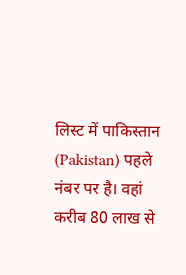लिस्ट में पाकिस्तान (Pakistan) पहले नंबर पर है। वहां करीब 80 लाख से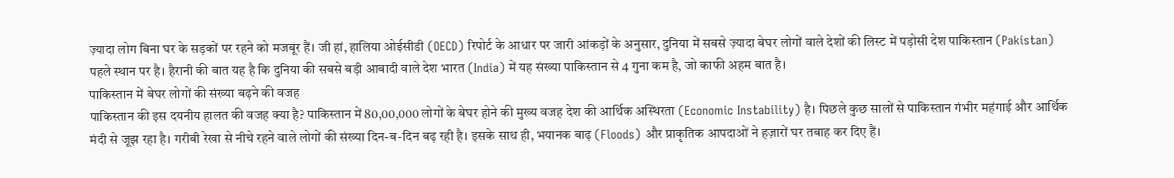ज़्यादा लोग बिना घर के सड़कों पर रहने को मजबूर हैं। जी हां, हालिया ओईसीडी (OECD) रिपोर्ट के आधार पर जारी आंकड़ों के अनुसार, दुनिया में सबसे ज़्यादा बेघर लोगों वाले देशों की लिस्ट में पड़ोसी देश पाकिस्तान (Pakistan) पहले स्थान पर है। हैरानी की बात यह है कि दुनिया की सबसे बड़ी आबादी वाले देश भारत (India) में यह संख्या पाकिस्तान से 4 गुना कम है, जो काफी अहम बात है।
पाकिस्तान में बेघर लोगों की संख्या बढ़ने की वजह
पाकिस्तान की इस दयनीय हालत की वजह क्या है? पाकिस्तान में 80,00,000 लोगों के बेघर होने की मुख्य वजह देश की आर्थिक अस्थिरता (Economic Instability) है। पिछले कुछ सालों से पाकिस्तान गंभीर महंगाई और आर्थिक मंदी से जूझ रहा है। गरीबी रेखा से नीचे रहने वाले लोगों की संख्या दिन-ब-दिन बढ़ रही है। इसके साथ ही, भयानक बाढ़ (Floods) और प्राकृतिक आपदाओं ने हज़ारों घर तबाह कर दिए हैं।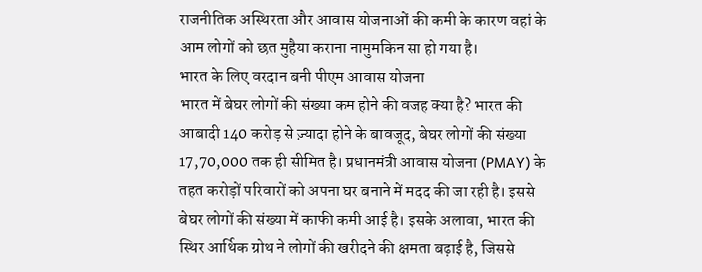राजनीतिक अस्थिरता और आवास योजनाओं की कमी के कारण वहां के आम लोगों को छत मुहैया कराना नामुमकिन सा हो गया है।
भारत के लिए वरदान बनी पीएम आवास योजना
भारत में बेघर लोगों की संख्या कम होने की वजह क्या है? भारत की आबादी 140 करोड़ से ज़्यादा होने के बावजूद, बेघर लोगों की संख्या 17,70,000 तक ही सीमित है। प्रधानमंत्री आवास योजना (PMAY) के तहत करोड़ों परिवारों को अपना घर बनाने में मदद की जा रही है। इससे बेघर लोगों की संख्या में काफी कमी आई है। इसके अलावा, भारत की स्थिर आर्थिक ग्रोथ ने लोगों की खरीदने की क्षमता बढ़ाई है, जिससे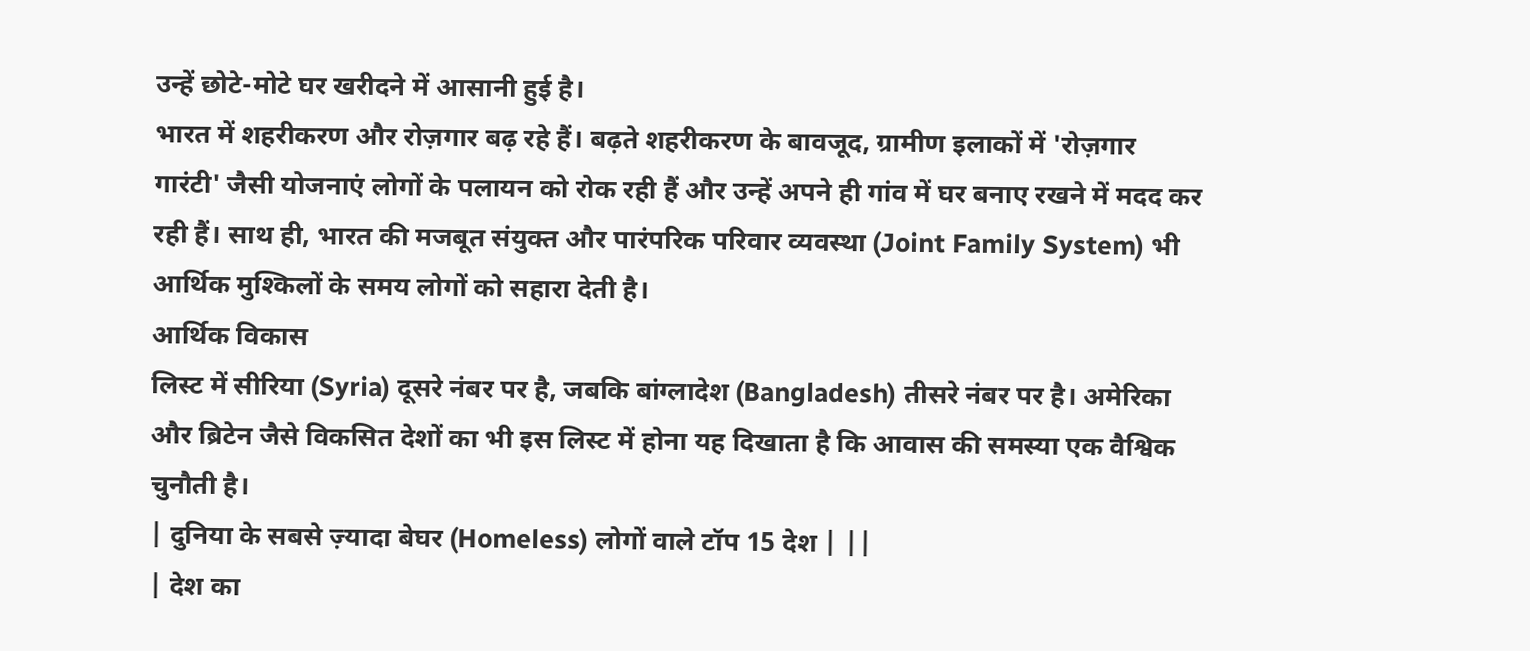उन्हें छोटे-मोटे घर खरीदने में आसानी हुई है।
भारत में शहरीकरण और रोज़गार बढ़ रहे हैं। बढ़ते शहरीकरण के बावजूद, ग्रामीण इलाकों में 'रोज़गार गारंटी' जैसी योजनाएं लोगों के पलायन को रोक रही हैं और उन्हें अपने ही गांव में घर बनाए रखने में मदद कर रही हैं। साथ ही, भारत की मजबूत संयुक्त और पारंपरिक परिवार व्यवस्था (Joint Family System) भी आर्थिक मुश्किलों के समय लोगों को सहारा देती है।
आर्थिक विकास
लिस्ट में सीरिया (Syria) दूसरे नंबर पर है, जबकि बांग्लादेश (Bangladesh) तीसरे नंबर पर है। अमेरिका और ब्रिटेन जैसे विकसित देशों का भी इस लिस्ट में होना यह दिखाता है कि आवास की समस्या एक वैश्विक चुनौती है।
| दुनिया के सबसे ज़्यादा बेघर (Homeless) लोगों वाले टॉप 15 देश | ||
| देश का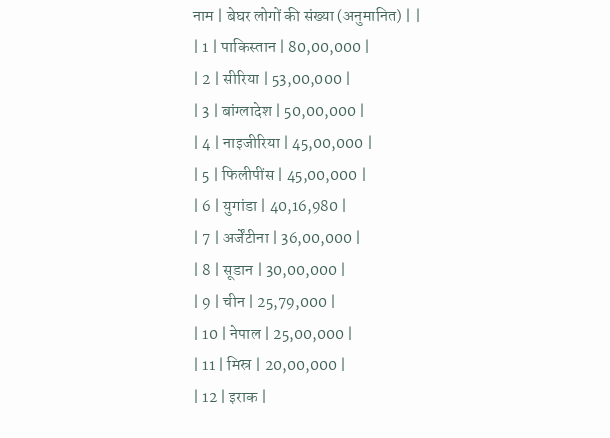नाम | बेघर लोगों की संख्या (अनुमानित) | |
| 1 | पाकिस्तान | 80,00,000 |
| 2 | सीरिया | 53,00,000 |
| 3 | बांग्लादेश | 50,00,000 |
| 4 | नाइजीरिया | 45,00,000 |
| 5 | फिलीपींस | 45,00,000 |
| 6 | युगांडा | 40,16,980 |
| 7 | अर्जेंटीना | 36,00,000 |
| 8 | सूडान | 30,00,000 |
| 9 | चीन | 25,79,000 |
| 10 | नेपाल | 25,00,000 |
| 11 | मिस्र | 20,00,000 |
| 12 | इराक |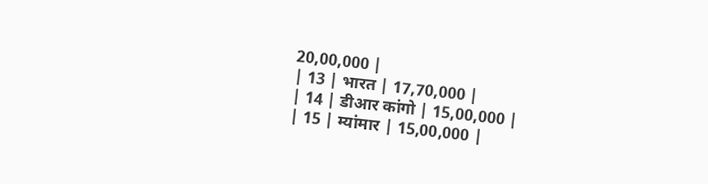20,00,000 |
| 13 | भारत | 17,70,000 |
| 14 | डीआर कांगो | 15,00,000 |
| 15 | म्यांमार | 15,00,000 |